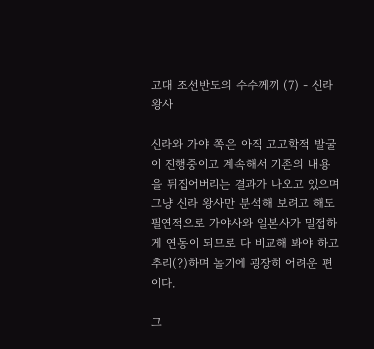고대 조선반도의 수수께끼 (7) - 신라 왕사

신라와 가야 쪽은 아직 고고학적 발굴이 진행중이고 계속해서 기존의 내용을 뒤집어버리는 결과가 나오고 있으며
그냥 신라 왕사만 분석해 보려고 해도 필연적으로 가야사와 일본사가 밀접하게 연동이 되므로 다 비교해 봐야 하고
추리(?)하며 놀기에 굉장히 어려운 편이다.

그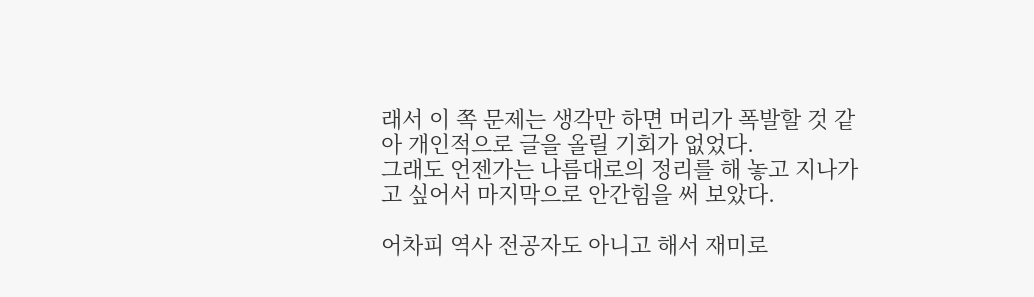래서 이 쪽 문제는 생각만 하면 머리가 폭발할 것 같아 개인적으로 글을 올릴 기회가 없었다.
그래도 언젠가는 나름대로의 정리를 해 놓고 지나가고 싶어서 마지막으로 안간힘을 써 보았다.

어차피 역사 전공자도 아니고 해서 재미로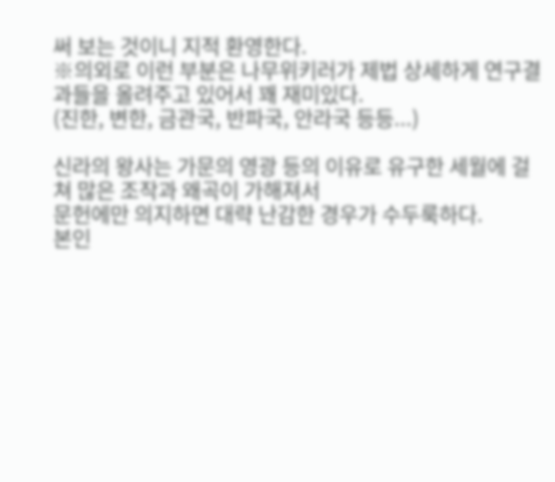써 보는 것이니 지적 환영한다.
※의외로 이런 부분은 나무위키러가 제법 상세하게 연구결과들을 올려주고 있어서 꽤 재미있다.
(진한, 변한, 금관국, 반파국, 안라국 등등...)

신라의 왕사는 가문의 영광 등의 이유로 유구한 세월에 걸쳐 많은 조작과 왜곡이 가해져서
문헌에만 의지하면 대략 난감한 경우가 수두룩하다.
본인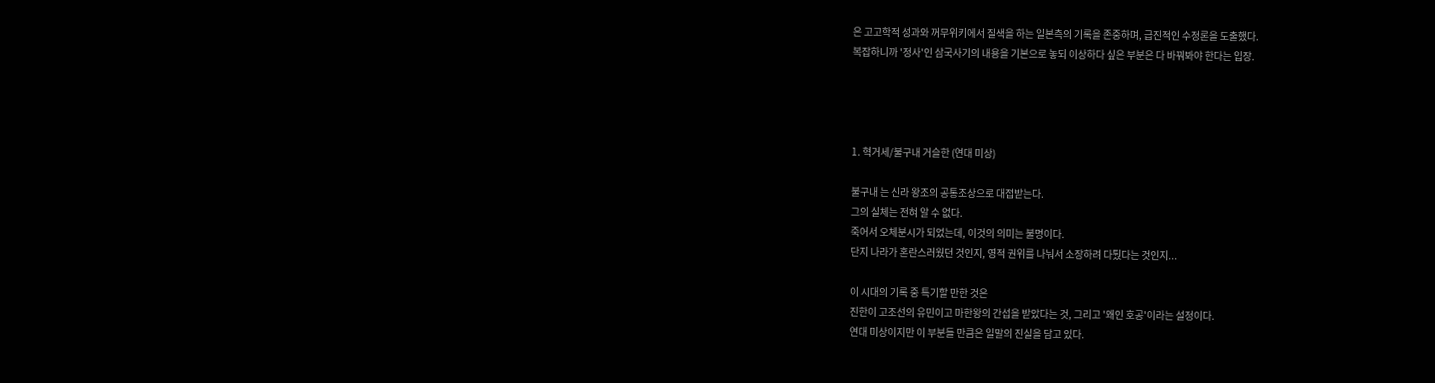은 고고학적 성과와 꺼무위키에서 질색을 하는 일본측의 기록을 존중하며, 급진적인 수정론을 도출했다.
복잡하니까 '정사'인 삼국사기의 내용을 기본으로 놓되 이상하다 싶은 부분은 다 바꿔봐야 한다는 입장.




1. 혁거세/불구내 거슬한 (연대 미상)

불구내 는 신라 왕조의 공통조상으로 대접받는다.
그의 실체는 전혀 알 수 없다.
죽어서 오체분시가 되었는데, 이것의 의미는 불명이다.
단지 나라가 혼란스러웠던 것인지, 영적 권위를 나눠서 소장하려 다퉜다는 것인지...

이 시대의 기록 중 특기할 만한 것은
진한이 고조선의 유민이고 마한왕의 간섭을 받았다는 것, 그리고 '왜인 호공'이라는 설정이다.
연대 미상이지만 이 부분들 만큼은 일말의 진실을 담고 있다.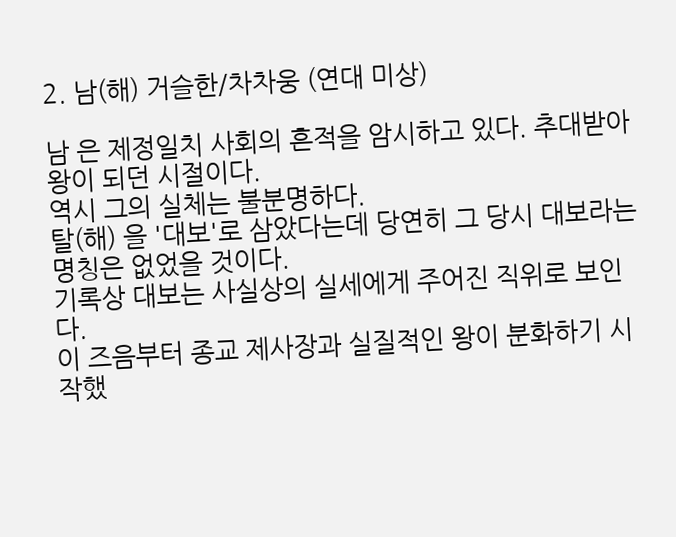2. 남(해) 거슬한/차차웅 (연대 미상)

남 은 제정일치 사회의 흔적을 암시하고 있다. 추대받아 왕이 되던 시절이다.
역시 그의 실체는 불분명하다.
탈(해) 을 '대보'로 삼았다는데 당연히 그 당시 대보라는 명칭은 없었을 것이다.
기록상 대보는 사실상의 실세에게 주어진 직위로 보인다.
이 즈음부터 종교 제사장과 실질적인 왕이 분화하기 시작했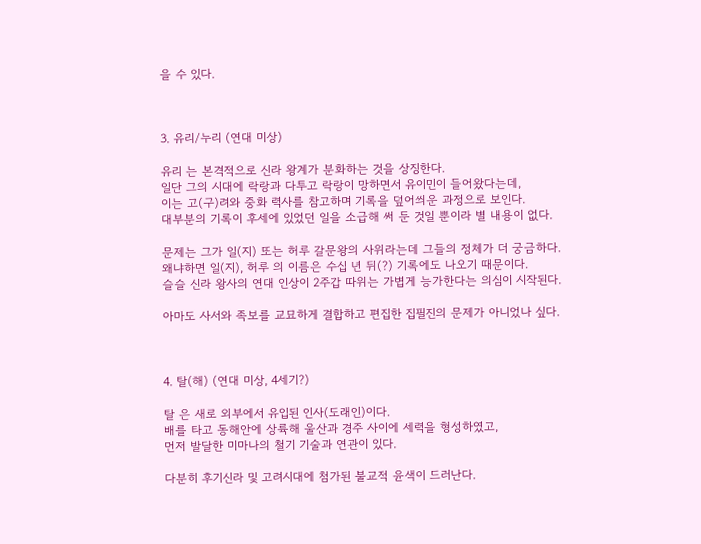을 수 있다.



3. 유리/누리 (연대 미상)

유리 는 본격적으로 신라 왕계가 분화하는 것을 상징한다.
일단 그의 시대에 락랑과 다투고 락랑이 망하면서 유이민이 들어왔다는데,
이는 고(구)려와 중화 력사를 참고하며 기록을 덮어씌운 과정으로 보인다.
대부분의 기록이 후세에 있었던 일을 소급해 써 둔 것일 뿐이라 별 내용이 없다.

문제는 그가 일(지) 또는 허루 갈문왕의 사위라는데 그들의 정체가 더 궁금하다.
왜냐하면 일(지), 허루 의 이름은 수십 년 뒤(?) 기록에도 나오기 때문이다.
슬슬 신라 왕사의 연대 인상이 2주갑 따위는 가볍게 능가한다는 의심이 시작된다.

아마도 사서와 족보를 교묘하게 결합하고 편집한 집필진의 문제가 아니었나 싶다.



4. 탈(해) (연대 미상, 4세기?)

탈 은 새로 외부에서 유입된 인사(도래인)이다.
배를 타고 동해안에 상륙해 울산과 경주 사이에 세력을 형성하였고,
먼저 발달한 미마나의 철기 기술과 연관이 있다.

다분히 후기신라 및 고려시대에 첨가된 불교적 윤색이 드러난다.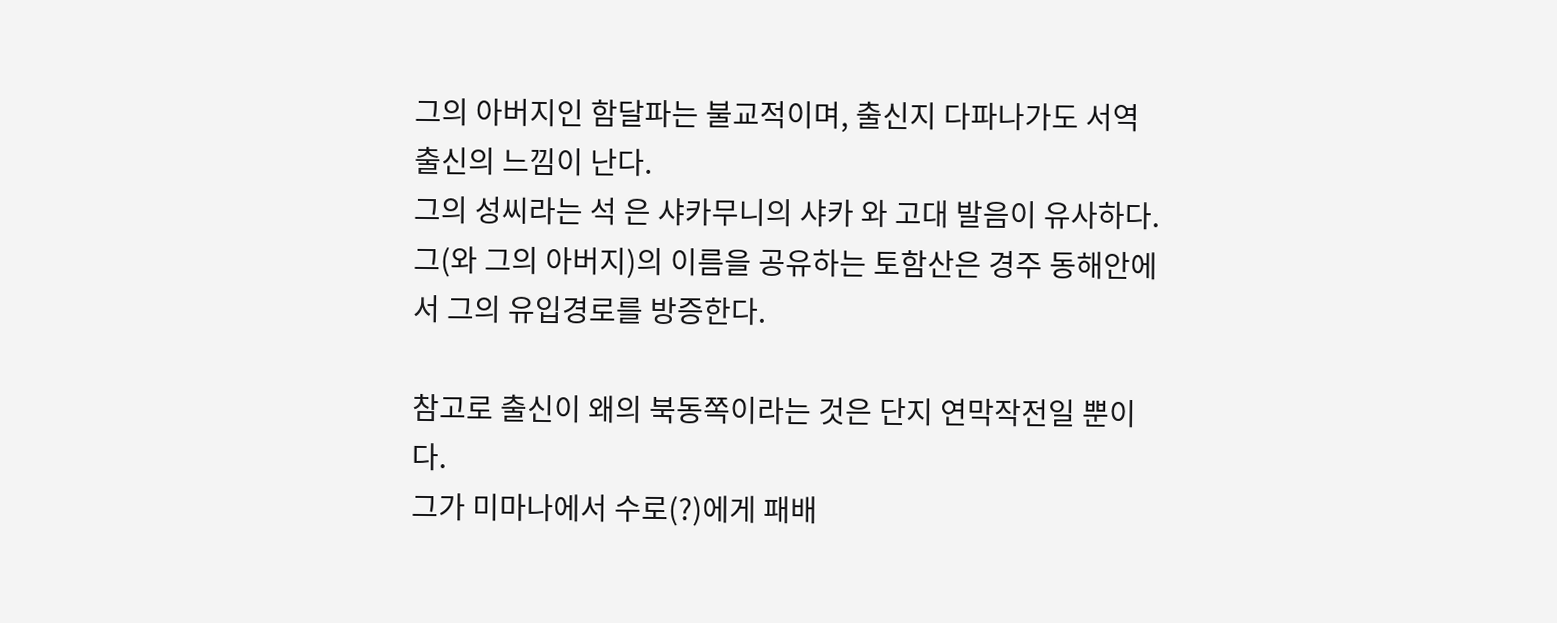그의 아버지인 함달파는 불교적이며, 출신지 다파나가도 서역 출신의 느낌이 난다.
그의 성씨라는 석 은 샤카무니의 샤카 와 고대 발음이 유사하다.
그(와 그의 아버지)의 이름을 공유하는 토함산은 경주 동해안에서 그의 유입경로를 방증한다.

참고로 출신이 왜의 북동쪽이라는 것은 단지 연막작전일 뿐이다.
그가 미마나에서 수로(?)에게 패배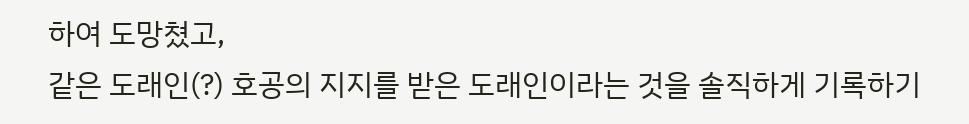하여 도망쳤고,
같은 도래인(?) 호공의 지지를 받은 도래인이라는 것을 솔직하게 기록하기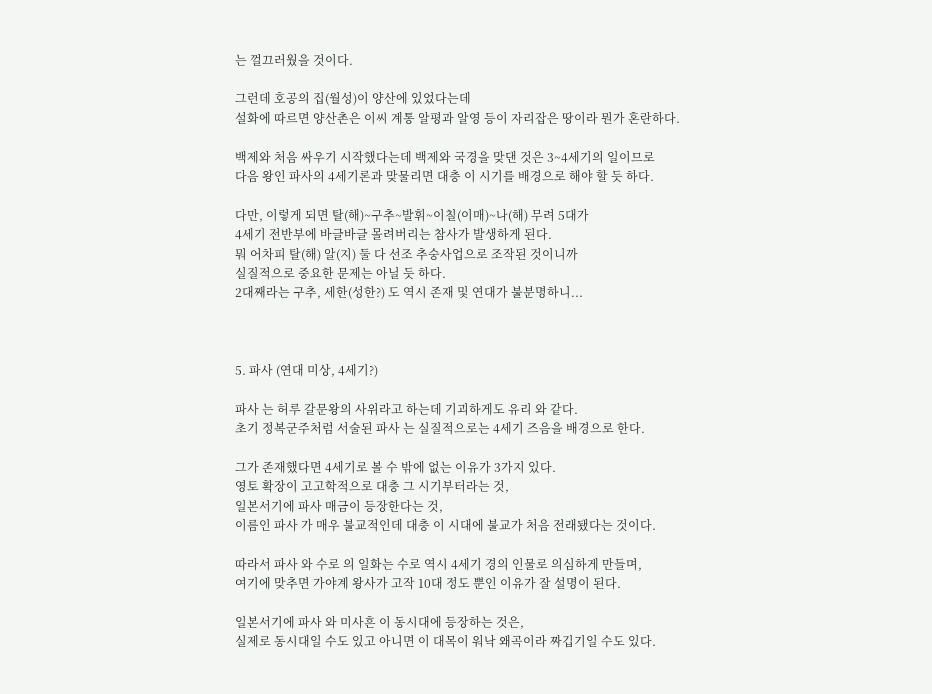는 껄끄러웠을 것이다.

그런데 호공의 집(월성)이 양산에 있었다는데
설화에 따르면 양산촌은 이씨 계통 알평과 알영 등이 자리잡은 땅이라 뭔가 혼란하다.

백제와 처음 싸우기 시작했다는데 백제와 국경을 맞댄 것은 3~4세기의 일이므로
다음 왕인 파사의 4세기론과 맞물리면 대충 이 시기를 배경으로 해야 할 듯 하다.

다만, 이렇게 되면 탈(해)~구추~발휘~이칠(이매)~나(해) 무려 5대가
4세기 전반부에 바글바글 몰려버리는 참사가 발생하게 된다.
뭐 어차피 탈(해) 알(지) 둘 다 선조 추숭사업으로 조작된 것이니까
실질적으로 중요한 문제는 아닐 듯 하다.
2대째라는 구추, 세한(성한?) 도 역시 존재 및 연대가 불분명하니...



5. 파사 (연대 미상, 4세기?)

파사 는 허루 갈문왕의 사위라고 하는데 기괴하게도 유리 와 같다.
초기 정복군주처럼 서술된 파사 는 실질적으로는 4세기 즈음을 배경으로 한다.

그가 존재했다면 4세기로 볼 수 밖에 없는 이유가 3가지 있다.
영토 확장이 고고학적으로 대충 그 시기부터라는 것,
일본서기에 파사 매금이 등장한다는 것,
이름인 파사 가 매우 불교적인데 대충 이 시대에 불교가 처음 전래됐다는 것이다.

따라서 파사 와 수로 의 일화는 수로 역시 4세기 경의 인물로 의심하게 만들며,
여기에 맞추면 가야계 왕사가 고작 10대 정도 뿐인 이유가 잘 설명이 된다.

일본서기에 파사 와 미사흔 이 동시대에 등장하는 것은,
실제로 동시대일 수도 있고 아니면 이 대목이 워낙 왜곡이라 짜깁기일 수도 있다.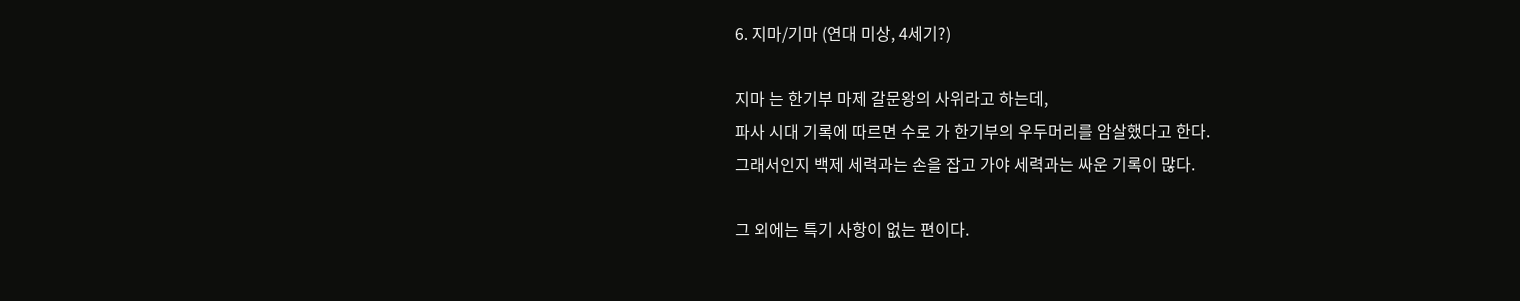6. 지마/기마 (연대 미상, 4세기?)

지마 는 한기부 마제 갈문왕의 사위라고 하는데,
파사 시대 기록에 따르면 수로 가 한기부의 우두머리를 암살했다고 한다.
그래서인지 백제 세력과는 손을 잡고 가야 세력과는 싸운 기록이 많다.

그 외에는 특기 사항이 없는 편이다.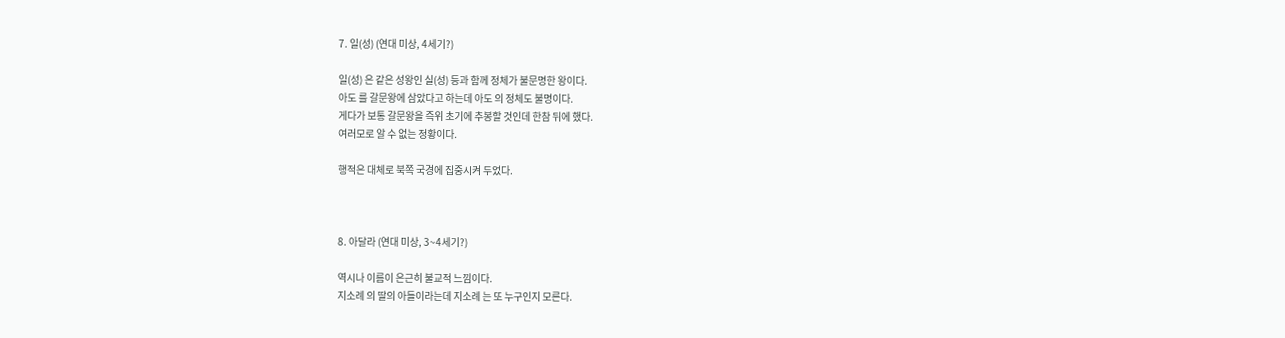7. 일(성) (연대 미상, 4세기?)

일(성) 은 같은 성왕인 실(성) 등과 함께 정체가 불문명한 왕이다.
아도 를 갈문왕에 삼았다고 하는데 아도 의 정체도 불명이다.
게다가 보통 갈문왕을 즉위 초기에 추봉할 것인데 한참 뒤에 했다.
여러모로 알 수 없는 정황이다.

행적은 대체로 북쪽 국경에 집중시켜 두었다.



8. 아달라 (연대 미상, 3~4세기?)

역시나 이름이 은근히 불교적 느낌이다.
지소례 의 딸의 아들이라는데 지소례 는 또 누구인지 모른다.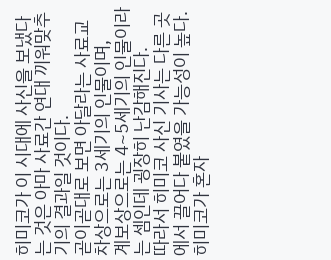히미코가 이 시대에 사신을 보냈다는 것은 아마 사료간 연대 끼워맞추기의 결과일 것이다.
곧이곧대로 보면 아달라는 사료교차상으로는 3세기의 인물이며,
계보상으로는 4~5세기의 인물이라는 셈인데 굉장히 난감해진다.
따라서 히미코 사신 기사는 다른 곳에서 끌어다 붙였을 가능성이 높다.
히미코가 혼자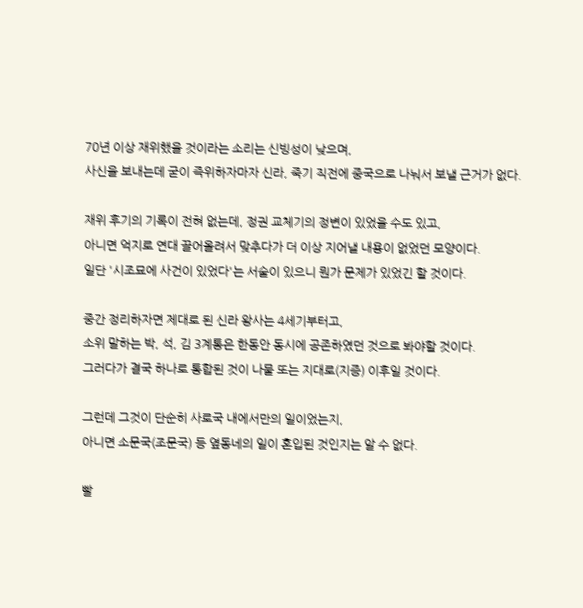70년 이상 재위했을 것이라는 소리는 신빙성이 낮으며,
사신을 보내는데 굳이 즉위하자마자 신라, 죽기 직전에 중국으로 나눠서 보낼 근거가 없다.

재위 후기의 기록이 전혀 없는데, 정권 교체기의 정변이 있었을 수도 있고,
아니면 억지로 연대 끌어올려서 맞추다가 더 이상 지어낼 내용이 없었던 모양이다.
일단 '시조묘에 사건이 있었다'는 서술이 있으니 뭔가 문제가 있었긴 할 것이다.

중간 정리하자면 제대로 된 신라 왕사는 4세기부터고,
소위 말하는 박, 석, 김 3계통은 한동안 동시에 공존하였던 것으로 봐야할 것이다.
그러다가 결국 하나로 통합된 것이 나물 또는 지대로(지증) 이후일 것이다.

그런데 그것이 단순히 사로국 내에서만의 일이었는지,
아니면 소문국(조문국) 등 옆동네의 일이 혼입된 것인지는 알 수 없다.

빨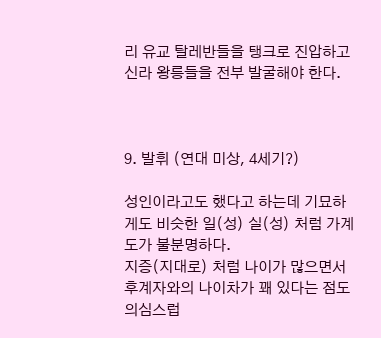리 유교 탈레반들을 탱크로 진압하고 신라 왕릉들을 전부 발굴해야 한다.



9. 발휘 (연대 미상, 4세기?)

성인이라고도 했다고 하는데 기묘하게도 비슷한 일(성) 실(성) 처럼 가계도가 불분명하다.
지증(지대로) 처럼 나이가 많으면서 후계자와의 나이차가 꽤 있다는 점도 의심스럽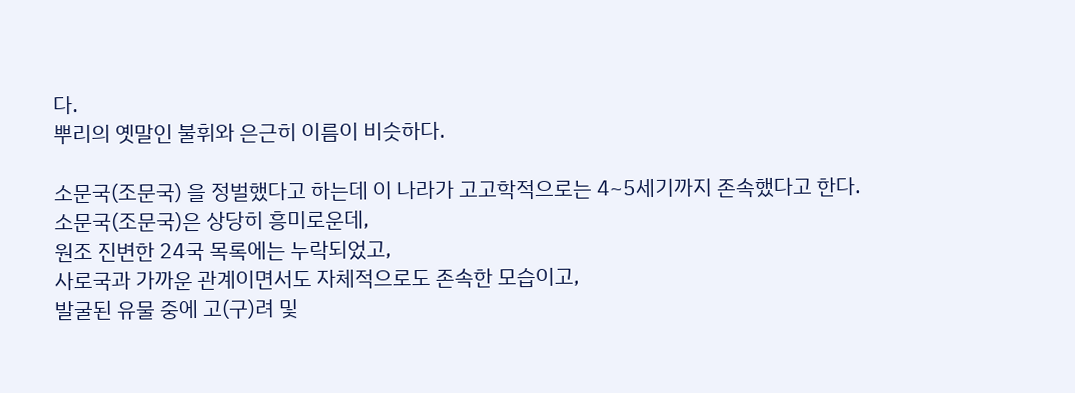다.
뿌리의 옛말인 불휘와 은근히 이름이 비슷하다.

소문국(조문국) 을 정벌했다고 하는데 이 나라가 고고학적으로는 4~5세기까지 존속했다고 한다.
소문국(조문국)은 상당히 흥미로운데,
원조 진변한 24국 목록에는 누락되었고,
사로국과 가까운 관계이면서도 자체적으로도 존속한 모습이고,
발굴된 유물 중에 고(구)려 및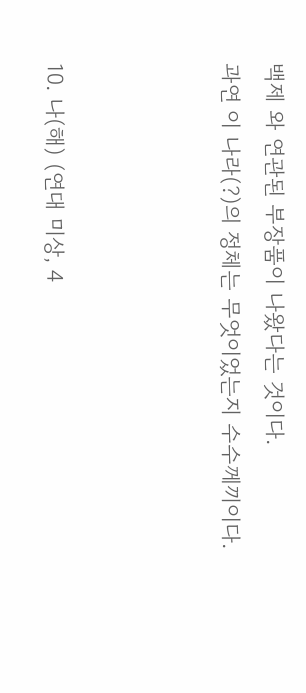백제 와 연관된 부장품이 나왔다는 것이다.
과연 이 나라(?)의 정체는 무엇이었는지 수수께끼이다.



10. 나(해) (연대 미상, 4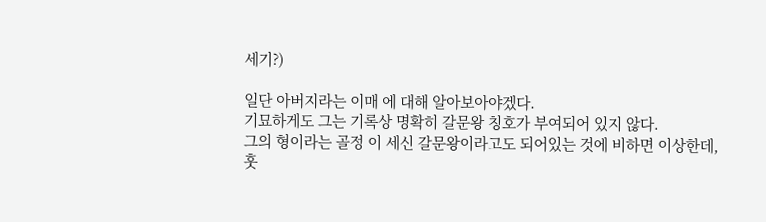세기?)

일단 아버지라는 이매 에 대해 알아보아야겠다.
기묘하게도 그는 기록상 명확히 갈문왕 칭호가 부여되어 있지 않다.
그의 형이라는 골정 이 세신 갈문왕이라고도 되어있는 것에 비하면 이상한데,
훗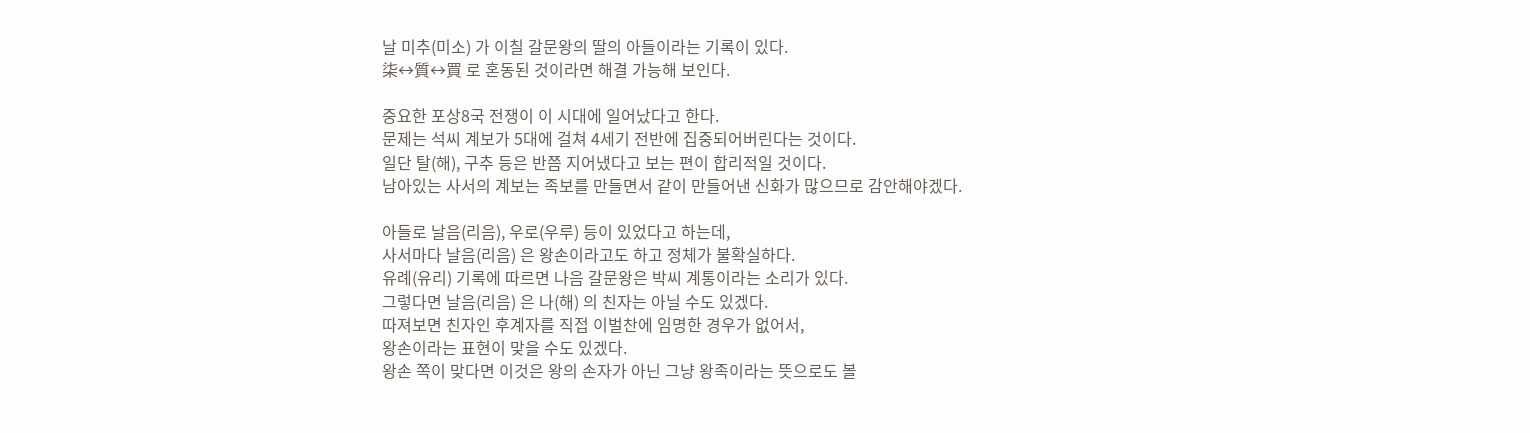날 미추(미소) 가 이칠 갈문왕의 딸의 아들이라는 기록이 있다.
柒↔質↔買 로 혼동된 것이라면 해결 가능해 보인다.

중요한 포상8국 전쟁이 이 시대에 일어났다고 한다.
문제는 석씨 계보가 5대에 걸쳐 4세기 전반에 집중되어버린다는 것이다.
일단 탈(해), 구추 등은 반쯤 지어냈다고 보는 편이 합리적일 것이다.
남아있는 사서의 계보는 족보를 만들면서 같이 만들어낸 신화가 많으므로 감안해야겠다.

아들로 날음(리음), 우로(우루) 등이 있었다고 하는데,
사서마다 날음(리음) 은 왕손이라고도 하고 정체가 불확실하다.
유례(유리) 기록에 따르면 나음 갈문왕은 박씨 계통이라는 소리가 있다.
그렇다면 날음(리음) 은 나(해) 의 친자는 아닐 수도 있겠다.
따져보면 친자인 후계자를 직접 이벌찬에 임명한 경우가 없어서,
왕손이라는 표현이 맞을 수도 있겠다.
왕손 쪽이 맞다면 이것은 왕의 손자가 아닌 그냥 왕족이라는 뜻으로도 볼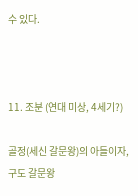수 있다.



11. 조분 (연대 미상, 4세기?)

골정(세신 갈문왕)의 아들이자, 구도 갈문왕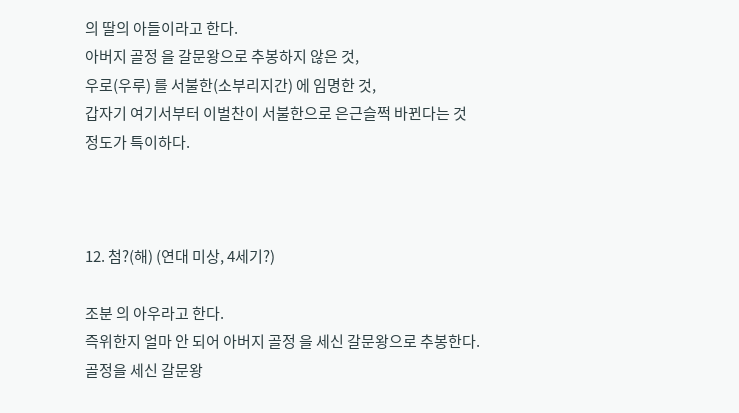의 딸의 아들이라고 한다.
아버지 골정 을 갈문왕으로 추봉하지 않은 것,
우로(우루) 를 서불한(소부리지간) 에 임명한 것,
갑자기 여기서부터 이벌찬이 서불한으로 은근슬쩍 바뀐다는 것
정도가 특이하다.



12. 첨?(해) (연대 미상, 4세기?)

조분 의 아우라고 한다.
즉위한지 얼마 안 되어 아버지 골정 을 세신 갈문왕으로 추봉한다.
골정을 세신 갈문왕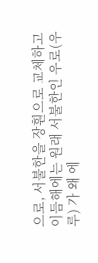으로, 서불한을 장훤으로 교체하고
이듬해에는 원래 서불한인 우로(우루) 가 왜 에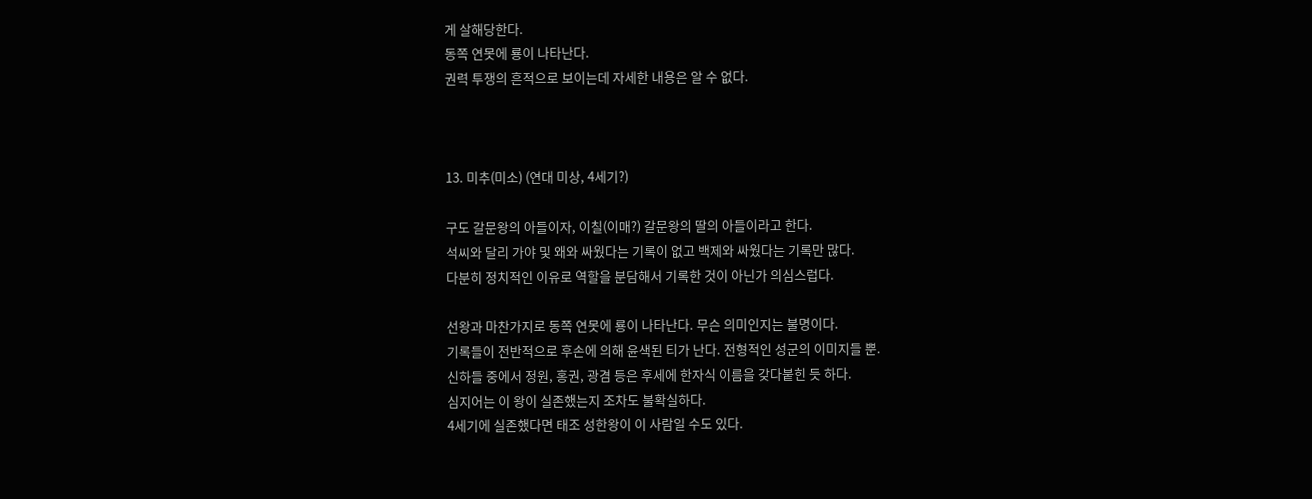게 살해당한다.
동쪽 연못에 룡이 나타난다.
권력 투쟁의 흔적으로 보이는데 자세한 내용은 알 수 없다.



13. 미추(미소) (연대 미상, 4세기?)

구도 갈문왕의 아들이자, 이칠(이매?) 갈문왕의 딸의 아들이라고 한다.
석씨와 달리 가야 및 왜와 싸웠다는 기록이 없고 백제와 싸웠다는 기록만 많다.
다분히 정치적인 이유로 역할을 분담해서 기록한 것이 아닌가 의심스럽다.

선왕과 마찬가지로 동쪽 연못에 룡이 나타난다. 무슨 의미인지는 불명이다.
기록들이 전반적으로 후손에 의해 윤색된 티가 난다. 전형적인 성군의 이미지들 뿐.
신하들 중에서 정원, 홍권, 광겸 등은 후세에 한자식 이름을 갖다붙힌 듯 하다.
심지어는 이 왕이 실존했는지 조차도 불확실하다.
4세기에 실존했다면 태조 성한왕이 이 사람일 수도 있다.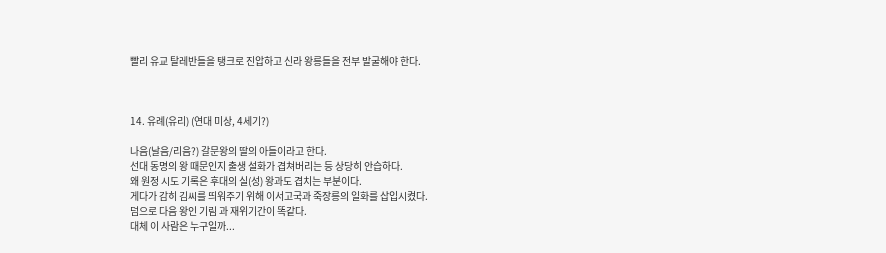빨리 유교 탈레반들을 탱크로 진압하고 신라 왕릉들을 전부 발굴해야 한다.



14. 유례(유리) (연대 미상, 4세기?)

나음(날음/리음?) 갈문왕의 딸의 아들이라고 한다.
선대 동명의 왕 때문인지 출생 설화가 겹쳐버리는 등 상당히 안습하다.
왜 원정 시도 기록은 후대의 실(성) 왕과도 겹치는 부분이다.
게다가 감히 김씨를 띄워주기 위해 이서고국과 죽장릉의 일화를 삽입시켰다.
덤으로 다음 왕인 기림 과 재위기간이 똑같다.
대체 이 사람은 누구일까...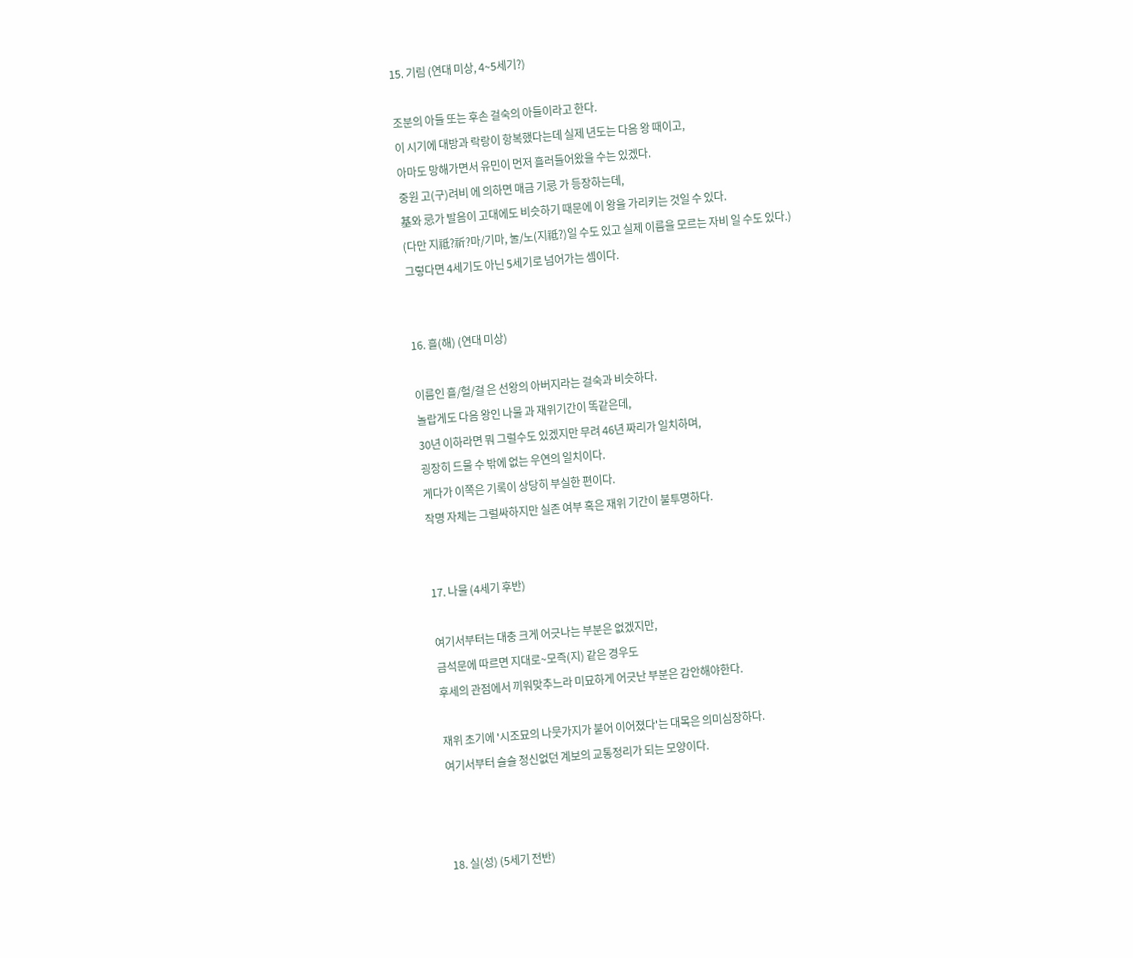15. 기림 (연대 미상, 4~5세기?)

조분의 아들 또는 후손 걸숙의 아들이라고 한다.
이 시기에 대방과 락랑이 항복했다는데 실제 년도는 다음 왕 때이고,
아마도 망해가면서 유민이 먼저 흘러들어왔을 수는 있겠다.
중원 고(구)려비 에 의하면 매금 기忌 가 등장하는데,
基와 忌가 발음이 고대에도 비슷하기 때문에 이 왕을 가리키는 것일 수 있다.
(다만 지祗?祈?마/기마, 눌/노(지祗?)일 수도 있고 실제 이름을 모르는 자비 일 수도 있다.)
그렇다면 4세기도 아닌 5세기로 넘어가는 셈이다.


16. 흘(해) (연대 미상)

이름인 흘/헐/걸 은 선왕의 아버지라는 걸숙과 비슷하다.
놀랍게도 다음 왕인 나물 과 재위기간이 똑같은데,
30년 이하라면 뭐 그럴수도 있겠지만 무려 46년 짜리가 일치하며,
굉장히 드물 수 밖에 없는 우연의 일치이다.
게다가 이쪽은 기록이 상당히 부실한 편이다.
작명 자체는 그럴싸하지만 실존 여부 혹은 재위 기간이 불투명하다.


17. 나물 (4세기 후반)

여기서부터는 대충 크게 어긋나는 부분은 없겠지만,
금석문에 따르면 지대로~모즉(지) 같은 경우도
후세의 관점에서 끼워맞추느라 미묘하게 어긋난 부분은 감안해야한다.

재위 초기에 '시조묘의 나뭇가지가 붙어 이어졌다'는 대목은 의미심장하다.
여기서부터 슬슬 정신없던 계보의 교통정리가 되는 모양이다.



18. 실(성) (5세기 전반)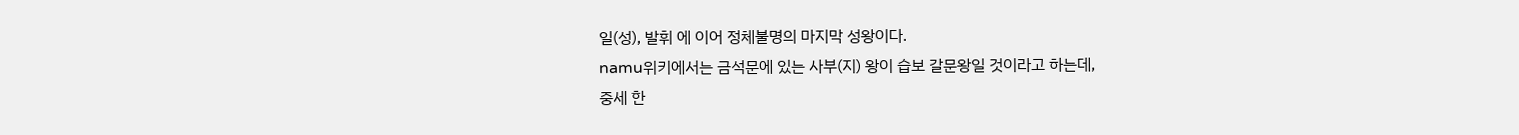일(성), 발휘 에 이어 정체불명의 마지막 성왕이다.
namu위키에서는 금석문에 있는 사부(지) 왕이 습보 갈문왕일 것이라고 하는데,
중세 한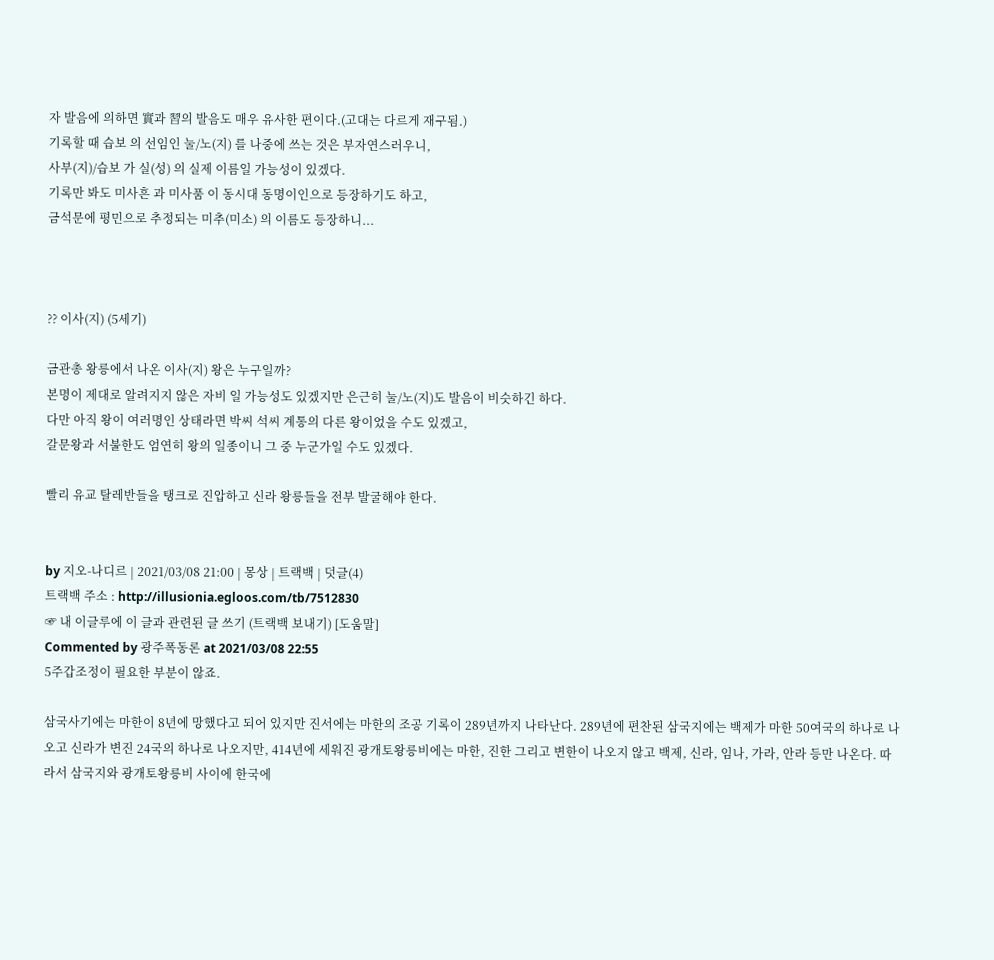자 발음에 의하면 實과 習의 발음도 매우 유사한 편이다.(고대는 다르게 재구됨.)
기록할 때 습보 의 선임인 눌/노(지) 를 나중에 쓰는 것은 부자연스러우니,
사부(지)/습보 가 실(성) 의 실제 이름일 가능성이 있겠다.
기록만 봐도 미사흔 과 미사품 이 동시대 동명이인으로 등장하기도 하고,
금석문에 평민으로 추정되는 미추(미소) 의 이름도 등장하니...



?? 이사(지) (5세기)

금관총 왕릉에서 나온 이사(지) 왕은 누구일까?
본명이 제대로 알려지지 않은 자비 일 가능성도 있겠지만 은근히 눌/노(지)도 발음이 비슷하긴 하다.
다만 아직 왕이 여러명인 상태라면 박씨 석씨 계통의 다른 왕이었을 수도 있겠고,
갈문왕과 서불한도 엄연히 왕의 일종이니 그 중 누군가일 수도 있겠다.

빨리 유교 탈레반들을 탱크로 진압하고 신라 왕릉들을 전부 발굴해야 한다.


by 지오-나디르 | 2021/03/08 21:00 | 몽상 | 트랙백 | 덧글(4)
트랙백 주소 : http://illusionia.egloos.com/tb/7512830
☞ 내 이글루에 이 글과 관련된 글 쓰기 (트랙백 보내기) [도움말]
Commented by 광주폭동론 at 2021/03/08 22:55
5주갑조정이 필요한 부분이 않죠.

삼국사기에는 마한이 8년에 망했다고 되어 있지만 진서에는 마한의 조공 기록이 289년까지 나타난다. 289년에 편찬된 삼국지에는 백제가 마한 50여국의 하나로 나오고 신라가 변진 24국의 하나로 나오지만, 414년에 세워진 광개토왕릉비에는 마한, 진한 그리고 변한이 나오지 않고 백제, 신라, 임나, 가라, 안라 등만 나온다. 따라서 삼국지와 광개토왕릉비 사이에 한국에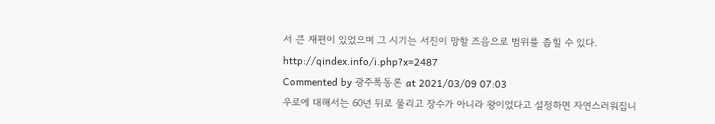서 큰 재편이 있었으며 그 시기는 서진이 망할 즈음으로 범위를 좁힐 수 있다.
http://qindex.info/i.php?x=2487
Commented by 광주폭동론 at 2021/03/09 07:03
우로에 대해서는 60년 뒤로 물리고 장수가 아니라 왕이었다고 설정하면 자연스러워집니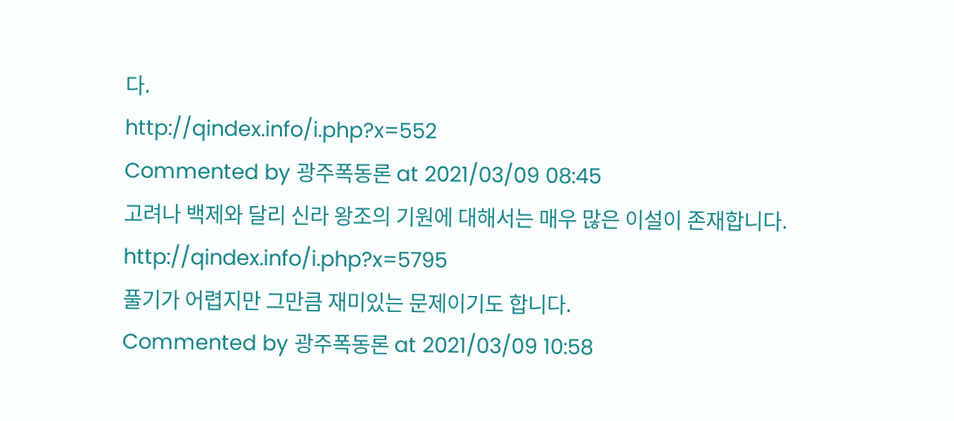다.
http://qindex.info/i.php?x=552
Commented by 광주폭동론 at 2021/03/09 08:45
고려나 백제와 달리 신라 왕조의 기원에 대해서는 매우 많은 이설이 존재합니다.
http://qindex.info/i.php?x=5795
풀기가 어렵지만 그만큼 재미있는 문제이기도 합니다.
Commented by 광주폭동론 at 2021/03/09 10:58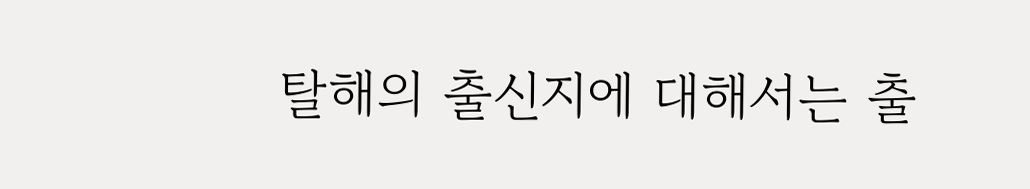탈해의 출신지에 대해서는 출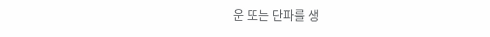운 또는 단파를 생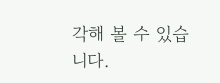각해 볼 수 있습니다.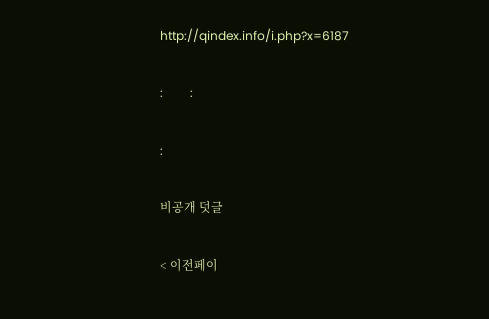http://qindex.info/i.php?x=6187

:         :

:

비공개 덧글

< 이전페이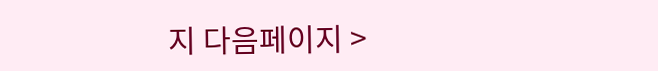지 다음페이지 >